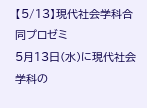【5/13】現代社会学科合同プロゼミ
5月13日(水)に現代社会学科の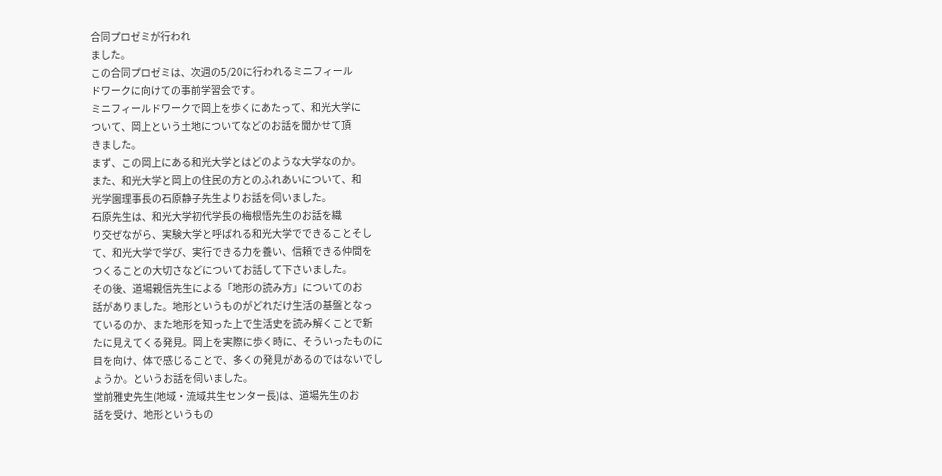合同プロゼミが行われ
ました。
この合同プロゼミは、次週の5/20に行われるミニフィール
ドワークに向けての事前学習会です。
ミニフィールドワークで岡上を歩くにあたって、和光大学に
ついて、岡上という土地についてなどのお話を聞かせて頂
きました。
まず、この岡上にある和光大学とはどのような大学なのか。
また、和光大学と岡上の住民の方とのふれあいについて、和
光学園理事長の石原静子先生よりお話を伺いました。
石原先生は、和光大学初代学長の梅根悟先生のお話を織
り交ぜながら、実験大学と呼ばれる和光大学でできることそし
て、和光大学で学び、実行できる力を養い、信頼できる仲間を
つくることの大切さなどについてお話して下さいました。
その後、道場親信先生による「地形の読み方」についてのお
話がありました。地形というものがどれだけ生活の基盤となっ
ているのか、また地形を知った上で生活史を読み解くことで新
たに見えてくる発見。岡上を実際に歩く時に、そういったものに
目を向け、体で感じることで、多くの発見があるのではないでし
ょうか。というお話を伺いました。
堂前雅史先生(地域・流域共生センター長)は、道場先生のお
話を受け、地形というもの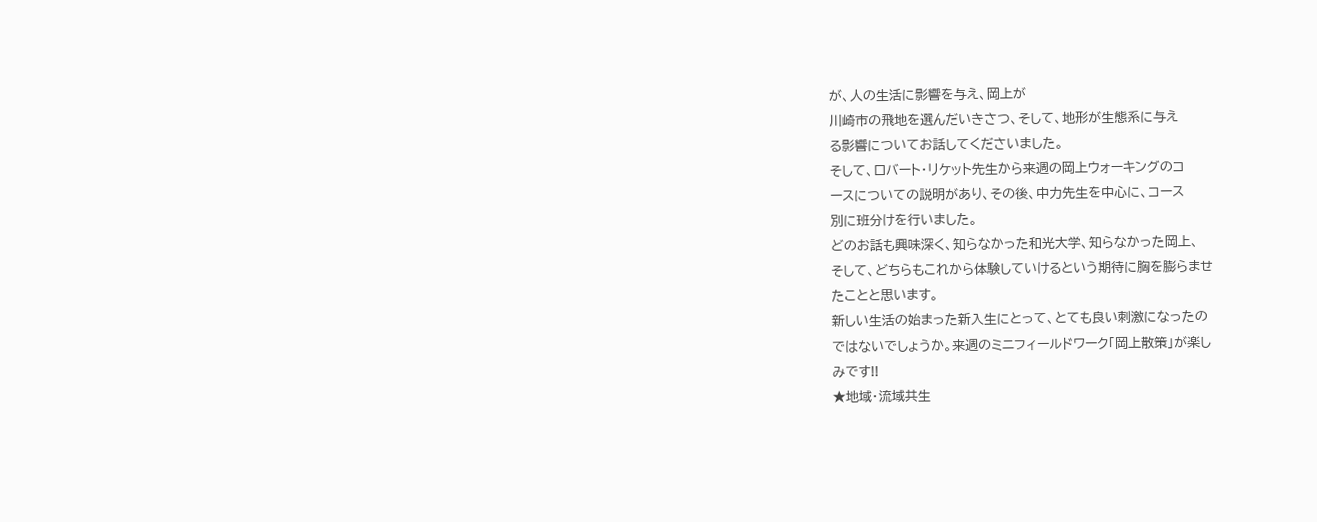が、人の生活に影響を与え、岡上が
川崎市の飛地を選んだいきさつ、そして、地形が生態系に与え
る影響についてお話してくださいました。
そして、ロバート・リケット先生から来週の岡上ウォーキングのコ
ースについての説明があり、その後、中力先生を中心に、コース
別に班分けを行いました。
どのお話も興味深く、知らなかった和光大学、知らなかった岡上、
そして、どちらもこれから体験していけるという期待に胸を膨らませ
たことと思います。
新しい生活の始まった新入生にとって、とても良い刺激になったの
ではないでしょうか。来週のミニフィールドワーク「岡上散策」が楽し
みです!!
★地域・流域共生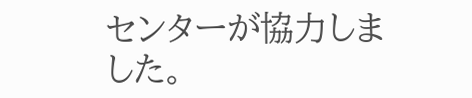センターが協力しました。